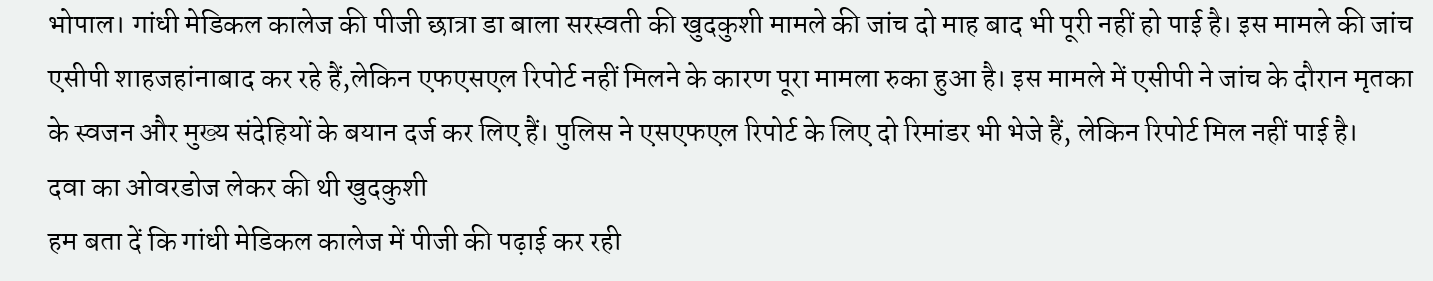भोपाल। गांधी मेडिकल कालेज की पीजी छात्रा डा बाला सरस्वती की खुदकुशी मामले की जांच दो माह बाद भी पूरी नहीं हो पाई है। इस मामले की जांच एसीपी शाहजहांनाबाद कर रहे हैं,लेकिन एफएसएल रिपोर्ट नहीं मिलने के कारण पूरा मामला रुका हुआ है। इस मामले में एसीपी ने जांच के दौरान मृतका के स्वजन और मुख्य संदेहियों के बयान दर्ज कर लिए हैं। पुलिस ने एसएफएल रिपोर्ट के लिए दो रिमांडर भी भेजे हैं, लेकिन रिपोर्ट मिल नहीं पाई है।
दवा का ओवरडोज लेकर की थी खुदकुशी
हम बता दें कि गांधी मेडिकल कालेज में पीजी की पढ़ाई कर रही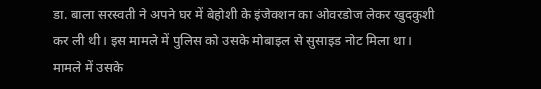डा. बाला सरस्वती ने अपने घर में बेहोशी के इंजेक्शन का ओवरडोज लेकर खुदकुशी कर ली थी। इस मामले में पुलिस को उसके मोबाइल से सुसाइड नोट मिला था। मामले में उसके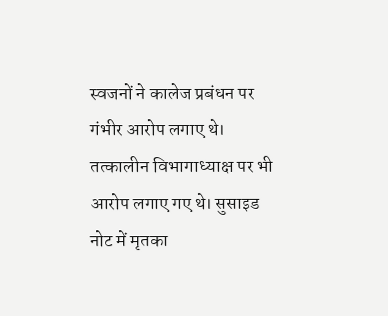स्वजनों ने कालेज प्रबंधन पर गंभीर आरोप लगाए थे। तत्कालीन विभागाध्याक्ष पर भी आरोप लगाए गए थे। सुसाइड नोट में मृतका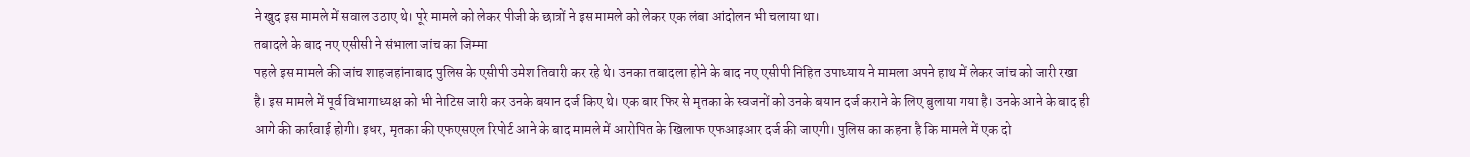ने खुद इस मामले में सवाल उठाए थे। पूरे मामले को लेकर पीजी के छात्रों ने इस मामले को लेकर एक लंबा आंदोलन भी चलाया था।
तबादले के बाद नए एसीसी ने संभाला जांच का जिम्मा
पहले इस मामले की जांच शाहजहांनाबाद पुलिस के एसीपी उमेश तिवारी कर रहे थे। उनका तबादला होने के बाद नए एसीपी निहित उपाध्याय ने मामला अपने हाथ में लेकर जांच को जारी रखा है। इस मामले में पूर्व विभागाध्यक्ष को भी नेाटिस जारी कर उनके बयान दर्ज किए थे। एक बार फिर से मृतका के स्वजनों को उनके बयान दर्ज कराने के लिए बुलाया गया है। उनके आने के बाद ही आगे की कार्रवाई होगी। इधर, मृतका की एफएसएल रिपोर्ट आने के बाद मामले में आरोपित के खिलाफ एफआइआर दर्ज की जाएगी। पुलिस का कहना है कि मामले में एक दो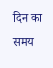दिन का समय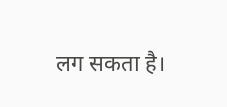लग सकता है।